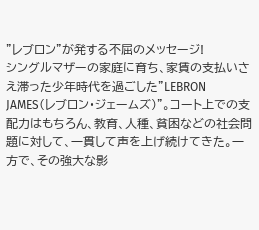"レブロン"が発する不屈のメッセージ!
シングルマザーの家庭に育ち、家賃の支払いさえ滞った少年時代を過ごした”LEBRON JAMES(レブロン・ジェームズ)"。コート上での支配力はもちろん、教育、人種、貧困などの社会問題に対して、一貫して声を上げ続けてきた。一方で、その強大な影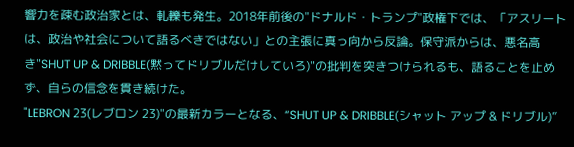響力を疎む政治家とは、軋轢も発生。2018年前後の"ドナルド・トランプ"政権下では、「アスリートは、政治や社会について語るべきではない」との主張に真っ向から反論。保守派からは、悪名高き"SHUT UP & DRIBBLE(黙ってドリブルだけしていろ)"の批判を突きつけられるも、語ることを止めず、自らの信念を貫き続けた。
"LEBRON 23(レブロン 23)"の最新カラーとなる、“SHUT UP & DRIBBLE(シャット アップ & ドリブル)”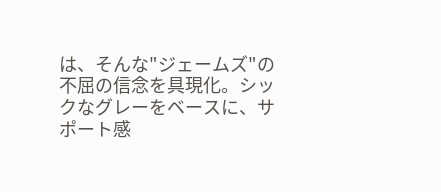は、そんな"ジェームズ"の不屈の信念を具現化。シックなグレーをベースに、サポート感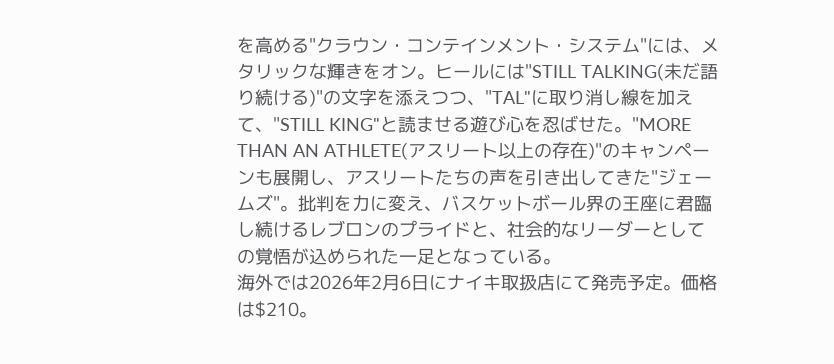を高める"クラウン・コンテインメント・システム"には、メタリックな輝きをオン。ヒールには"STILL TALKING(未だ語り続ける)"の文字を添えつつ、"TAL"に取り消し線を加えて、"STILL KING"と読ませる遊び心を忍ばせた。"MORE THAN AN ATHLETE(アスリート以上の存在)"のキャンペーンも展開し、アスリートたちの声を引き出してきた"ジェームズ"。批判を力に変え、バスケットボール界の王座に君臨し続けるレブロンのプライドと、社会的なリーダーとしての覚悟が込められた一足となっている。
海外では2026年2月6日にナイキ取扱店にて発売予定。価格は$210。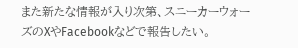また新たな情報が入り次第、スニーカーウォーズのXやFacebookなどで報告したい。